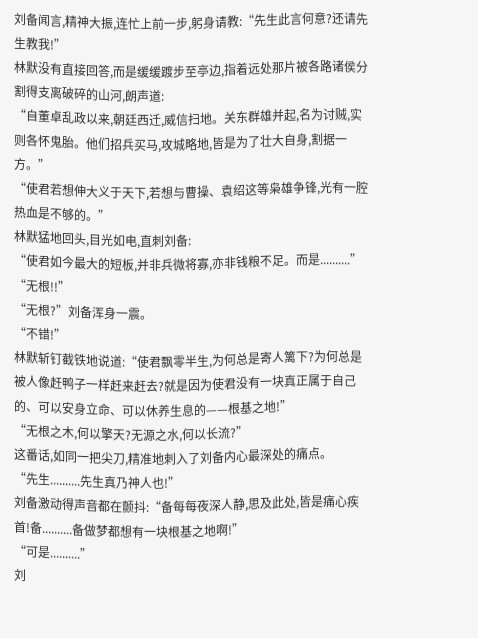刘备闻言,精神大振,连忙上前一步,躬身请教:“先生此言何意?还请先生教我!”
林默没有直接回答,而是缓缓踱步至亭边,指着远处那片被各路诸侯分割得支离破碎的山河,朗声道:
“自董卓乱政以来,朝廷西迁,威信扫地。关东群雄并起,名为讨贼,实则各怀鬼胎。他们招兵买马,攻城略地,皆是为了壮大自身,割据一方。”
“使君若想伸大义于天下,若想与曹操、袁绍这等枭雄争锋,光有一腔热血是不够的。”
林默猛地回头,目光如电,直刺刘备:
“使君如今最大的短板,并非兵微将寡,亦非钱粮不足。而是..........”
“无根!!”
“无根?”刘备浑身一震。
“不错!”
林默斩钉截铁地说道:“使君飘零半生,为何总是寄人篱下?为何总是被人像赶鸭子一样赶来赶去?就是因为使君没有一块真正属于自己的、可以安身立命、可以休养生息的——根基之地!”
“无根之木,何以擎天?无源之水,何以长流?”
这番话,如同一把尖刀,精准地刺入了刘备内心最深处的痛点。
“先生..........先生真乃神人也!”
刘备激动得声音都在颤抖:“备每每夜深人静,思及此处,皆是痛心疾首!备..........备做梦都想有一块根基之地啊!”
“可是..........”
刘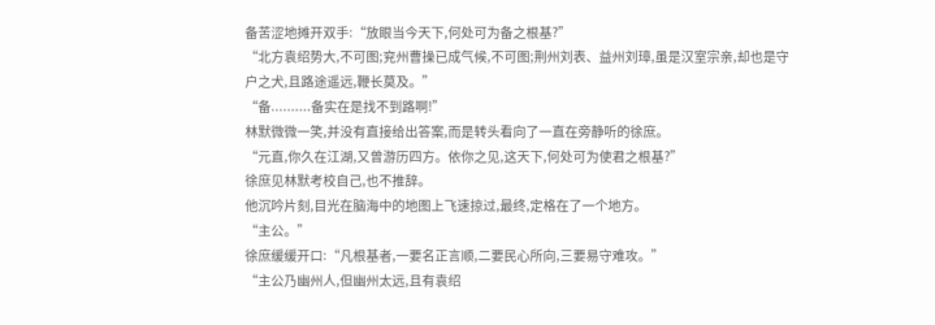备苦涩地摊开双手:“放眼当今天下,何处可为备之根基?”
“北方袁绍势大,不可图;兖州曹操已成气候,不可图;荆州刘表、益州刘璋,虽是汉室宗亲,却也是守户之犬,且路途遥远,鞭长莫及。”
“备..........备实在是找不到路啊!”
林默微微一笑,并没有直接给出答案,而是转头看向了一直在旁静听的徐庶。
“元直,你久在江湖,又曾游历四方。依你之见,这天下,何处可为使君之根基?”
徐庶见林默考校自己,也不推辞。
他沉吟片刻,目光在脑海中的地图上飞速掠过,最终,定格在了一个地方。
“主公。”
徐庶缓缓开口:“凡根基者,一要名正言顺,二要民心所向,三要易守难攻。”
“主公乃幽州人,但幽州太远,且有袁绍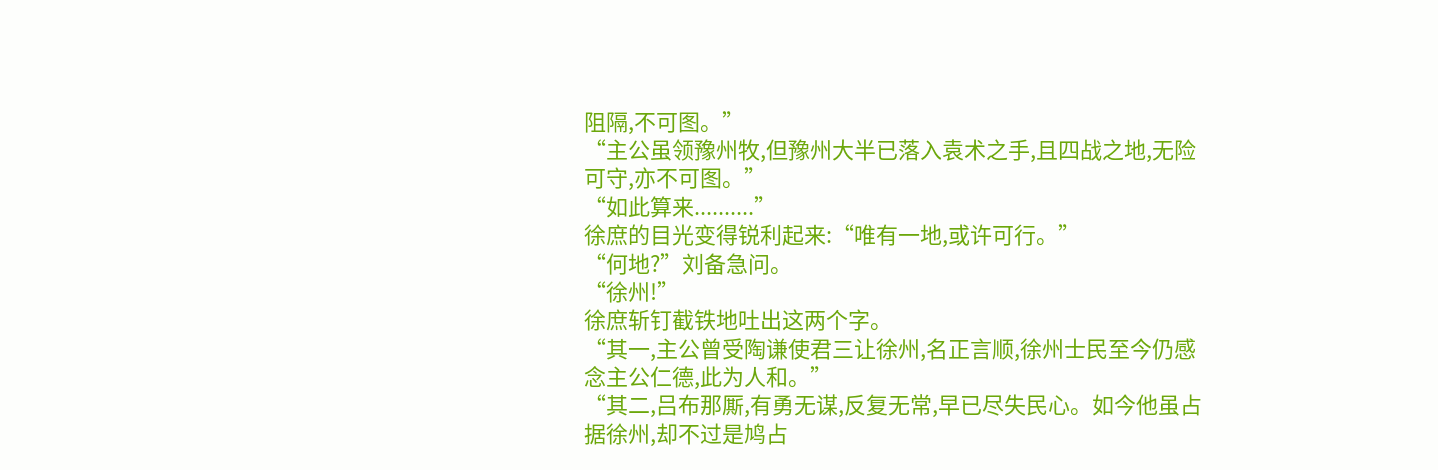阻隔,不可图。”
“主公虽领豫州牧,但豫州大半已落入袁术之手,且四战之地,无险可守,亦不可图。”
“如此算来..........”
徐庶的目光变得锐利起来:“唯有一地,或许可行。”
“何地?”刘备急问。
“徐州!”
徐庶斩钉截铁地吐出这两个字。
“其一,主公曾受陶谦使君三让徐州,名正言顺,徐州士民至今仍感念主公仁德,此为人和。”
“其二,吕布那厮,有勇无谋,反复无常,早已尽失民心。如今他虽占据徐州,却不过是鸠占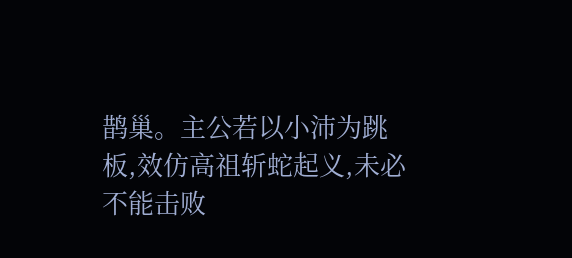鹊巢。主公若以小沛为跳板,效仿高祖斩蛇起义,未必不能击败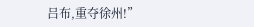吕布,重夺徐州!”